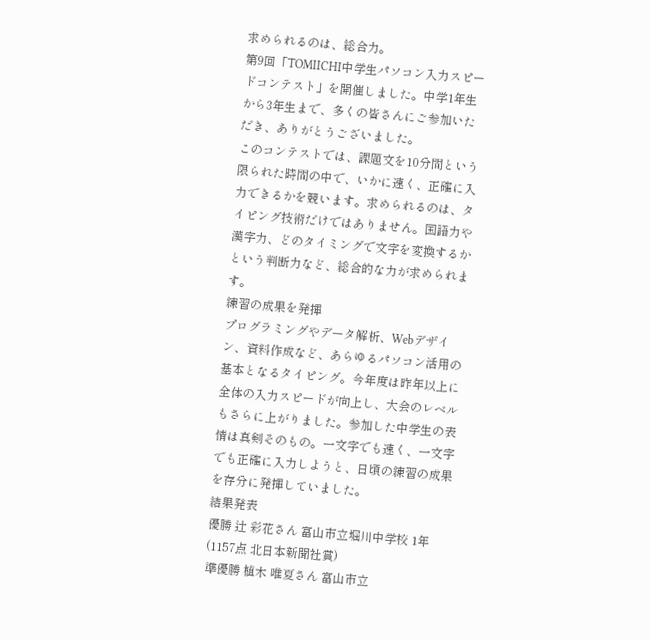求められるのは、総合力。
第9回「TOMIICHI中学生パソコン入力スピードコンテスト」を開催しました。中学1年生から3年生まで、多くの皆さんにご参加いただき、ありがとうございました。
このコンテストでは、課題文を10分間という限られた時間の中で、いかに速く、正確に入力できるかを競います。求められるのは、タイピング技術だけではありません。国語力や漢字力、どのタイミングで文字を変換するかという判断力など、総合的な力が求められます。
練習の成果を発揮
プログラミングやデータ解析、Webデザイン、資料作成など、あらゆるパソコン活用の基本となるタイピング。今年度は昨年以上に全体の入力スピードが向上し、大会のレベルもさらに上がりました。参加した中学生の表情は真剣そのもの。一文字でも速く、一文字でも正確に入力しようと、日頃の練習の成果を存分に発揮していました。
結果発表
優勝 辻 彩花さん 富山市立堀川中学校 1年 (1157点 北日本新聞社賞)
準優勝 植木 唯夏さん 富山市立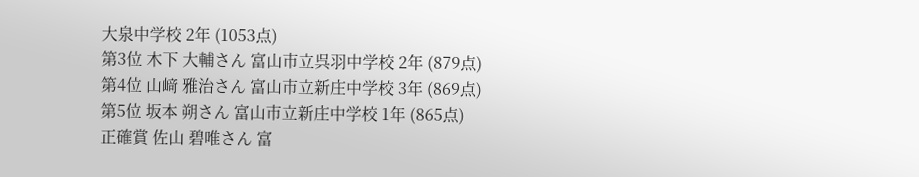大泉中学校 2年 (1053点)
第3位 木下 大輔さん 富山市立呉羽中学校 2年 (879点)
第4位 山﨑 雅治さん 富山市立新庄中学校 3年 (869点)
第5位 坂本 朔さん 富山市立新庄中学校 1年 (865点)
正確賞 佐山 碧唯さん 富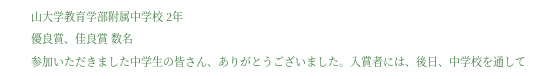山大学教育学部附属中学校 2年
優良賞、佳良賞 数名
参加いただきました中学生の皆さん、ありがとうございました。入賞者には、後日、中学校を通して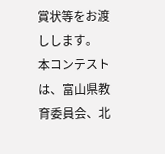賞状等をお渡しします。
本コンテストは、富山県教育委員会、北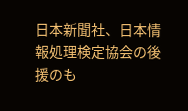日本新聞社、日本情報処理検定協会の後援のも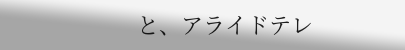と、アライドテレ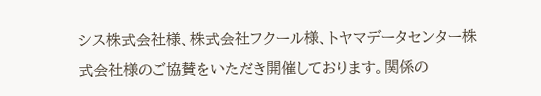シス株式会社様、株式会社フクール様、トヤマデータセンター株式会社様のご協賛をいただき開催しております。関係の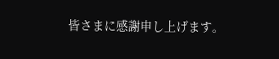皆さまに感謝申し上げます。